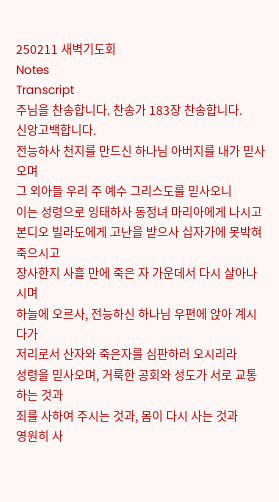250211 새벽기도회
Notes
Transcript
주님을 찬송합니다. 찬송가 183장 찬송합니다.
신앙고백합니다.
전능하사 천지를 만드신 하나님 아버지를 내가 믿사오며
그 외아들 우리 주 예수 그리스도를 믿사오니
이는 성령으로 잉태하사 동정녀 마리아에게 나시고
본디오 빌라도에게 고난을 받으사 십자가에 못박혀 죽으시고
장사한지 사흘 만에 죽은 자 가운데서 다시 살아나시며
하늘에 오르사, 전능하신 하나님 우편에 앉아 계시다가
저리로서 산자와 죽은자를 심판하러 오시리라
성령을 믿사오며, 거룩한 공회와 성도가 서로 교통하는 것과
죄를 사하여 주시는 것과, 몸이 다시 사는 것과
영원히 사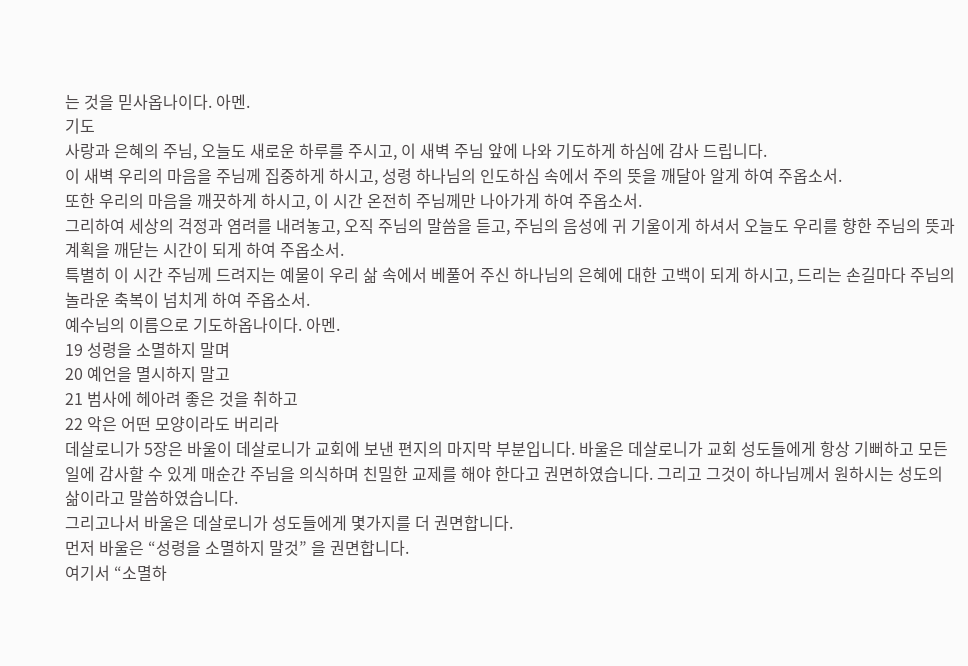는 것을 믿사옵나이다. 아멘.
기도
사랑과 은혜의 주님, 오늘도 새로운 하루를 주시고, 이 새벽 주님 앞에 나와 기도하게 하심에 감사 드립니다.
이 새벽 우리의 마음을 주님께 집중하게 하시고, 성령 하나님의 인도하심 속에서 주의 뜻을 깨달아 알게 하여 주옵소서.
또한 우리의 마음을 깨끗하게 하시고, 이 시간 온전히 주님께만 나아가게 하여 주옵소서.
그리하여 세상의 걱정과 염려를 내려놓고, 오직 주님의 말씀을 듣고, 주님의 음성에 귀 기울이게 하셔서 오늘도 우리를 향한 주님의 뜻과 계획을 깨닫는 시간이 되게 하여 주옵소서.
특별히 이 시간 주님께 드려지는 예물이 우리 삶 속에서 베풀어 주신 하나님의 은혜에 대한 고백이 되게 하시고, 드리는 손길마다 주님의 놀라운 축복이 넘치게 하여 주옵소서.
예수님의 이름으로 기도하옵나이다. 아멘.
19 성령을 소멸하지 말며
20 예언을 멸시하지 말고
21 범사에 헤아려 좋은 것을 취하고
22 악은 어떤 모양이라도 버리라
데살로니가 5장은 바울이 데살로니가 교회에 보낸 편지의 마지막 부분입니다. 바울은 데살로니가 교회 성도들에게 항상 기뻐하고 모든 일에 감사할 수 있게 매순간 주님을 의식하며 친밀한 교제를 해야 한다고 권면하였습니다. 그리고 그것이 하나님께서 원하시는 성도의 삶이라고 말씀하였습니다.
그리고나서 바울은 데살로니가 성도들에게 몇가지를 더 권면합니다.
먼저 바울은 “성령을 소멸하지 말것” 을 권면합니다.
여기서 “소멸하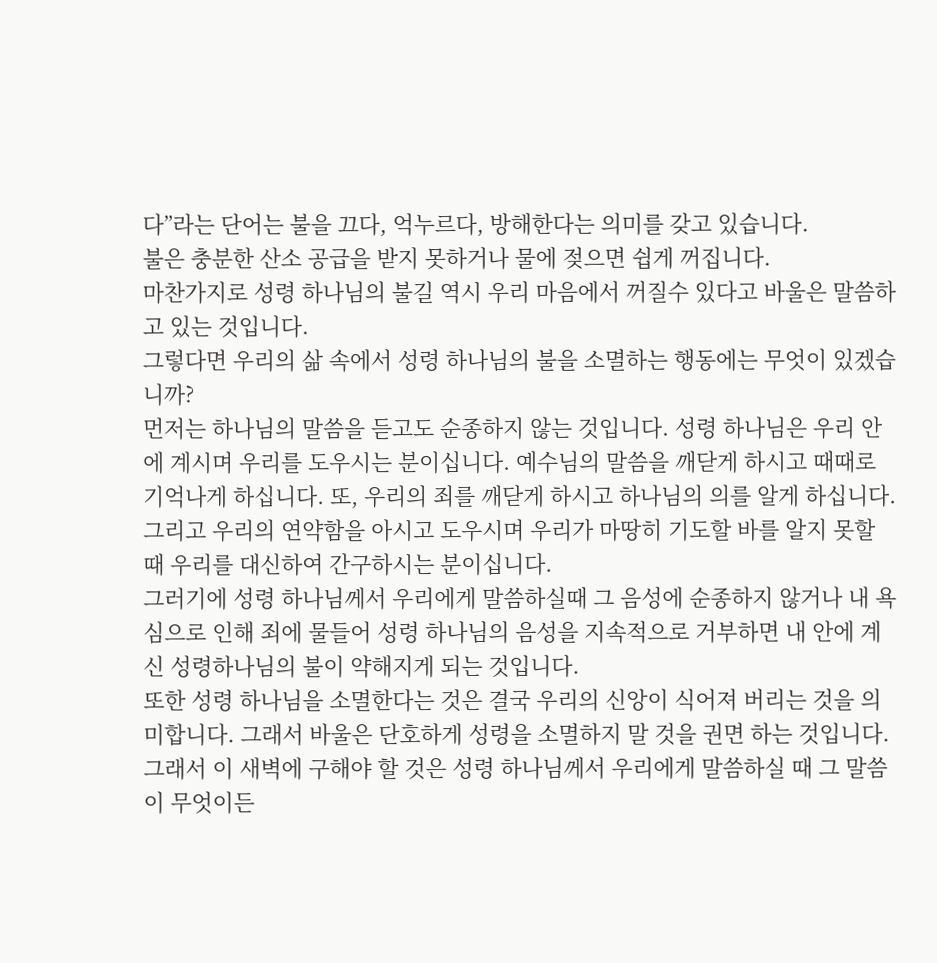다”라는 단어는 불을 끄다, 억누르다, 방해한다는 의미를 갖고 있습니다.
불은 충분한 산소 공급을 받지 못하거나 물에 젖으면 쉽게 꺼집니다.
마찬가지로 성령 하나님의 불길 역시 우리 마음에서 꺼질수 있다고 바울은 말씀하고 있는 것입니다.
그렇다면 우리의 삶 속에서 성령 하나님의 불을 소멸하는 행동에는 무엇이 있겠습니까?
먼저는 하나님의 말씀을 듣고도 순종하지 않는 것입니다. 성령 하나님은 우리 안에 계시며 우리를 도우시는 분이십니다. 예수님의 말씀을 깨닫게 하시고 때때로 기억나게 하십니다. 또, 우리의 죄를 깨닫게 하시고 하나님의 의를 알게 하십니다. 그리고 우리의 연약함을 아시고 도우시며 우리가 마땅히 기도할 바를 알지 못할 때 우리를 대신하여 간구하시는 분이십니다.
그러기에 성령 하나님께서 우리에게 말씀하실때 그 음성에 순종하지 않거나 내 욕심으로 인해 죄에 물들어 성령 하나님의 음성을 지속적으로 거부하면 내 안에 계신 성령하나님의 불이 약해지게 되는 것입니다.
또한 성령 하나님을 소멸한다는 것은 결국 우리의 신앙이 식어져 버리는 것을 의미합니다. 그래서 바울은 단호하게 성령을 소멸하지 말 것을 권면 하는 것입니다.
그래서 이 새벽에 구해야 할 것은 성령 하나님께서 우리에게 말씀하실 때 그 말씀이 무엇이든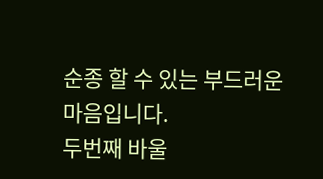순종 할 수 있는 부드러운 마음입니다.
두번째 바울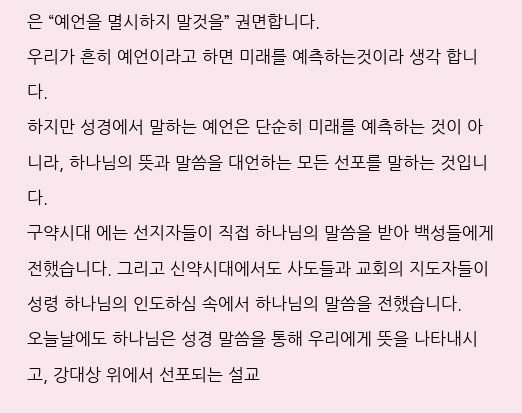은 “예언을 멸시하지 말것을” 권면합니다.
우리가 흔히 예언이라고 하면 미래를 예측하는것이라 생각 합니다.
하지만 성경에서 말하는 예언은 단순히 미래를 예측하는 것이 아니라, 하나님의 뜻과 말씀을 대언하는 모든 선포를 말하는 것입니다.
구약시대 에는 선지자들이 직접 하나님의 말씀을 받아 백성들에게 전했습니다. 그리고 신약시대에서도 사도들과 교회의 지도자들이 성령 하나님의 인도하심 속에서 하나님의 말씀을 전했습니다.
오늘날에도 하나님은 성경 말씀을 통해 우리에게 뜻을 나타내시고, 강대상 위에서 선포되는 설교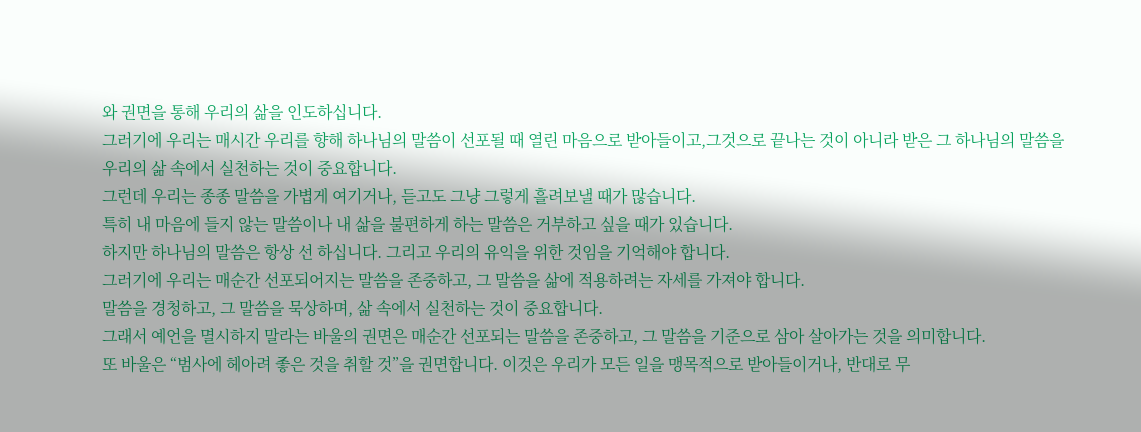와 권면을 통해 우리의 삶을 인도하십니다.
그러기에 우리는 매시간 우리를 향해 하나님의 말씀이 선포될 때 열린 마음으로 받아들이고,그것으로 끝나는 것이 아니라 받은 그 하나님의 말씀을 우리의 삶 속에서 실천하는 것이 중요합니다.
그런데 우리는 종종 말씀을 가볍게 여기거나, 듣고도 그냥 그렇게 흘려보낼 때가 많습니다.
특히 내 마음에 들지 않는 말씀이나 내 삶을 불편하게 하는 말씀은 거부하고 싶을 때가 있습니다.
하지만 하나님의 말씀은 항상 선 하십니다. 그리고 우리의 유익을 위한 것임을 기억해야 합니다.
그러기에 우리는 매순간 선포되어지는 말씀을 존중하고, 그 말씀을 삶에 적용하려는 자세를 가져야 합니다.
말씀을 경청하고, 그 말씀을 묵상하며, 삶 속에서 실천하는 것이 중요합니다.
그래서 예언을 멸시하지 말라는 바울의 권면은 매순간 선포되는 말씀을 존중하고, 그 말씀을 기준으로 삼아 살아가는 것을 의미합니다.
또 바울은 “범사에 헤아려 좋은 것을 취할 것”을 권면합니다. 이것은 우리가 모든 일을 맹목적으로 받아들이거나, 반대로 무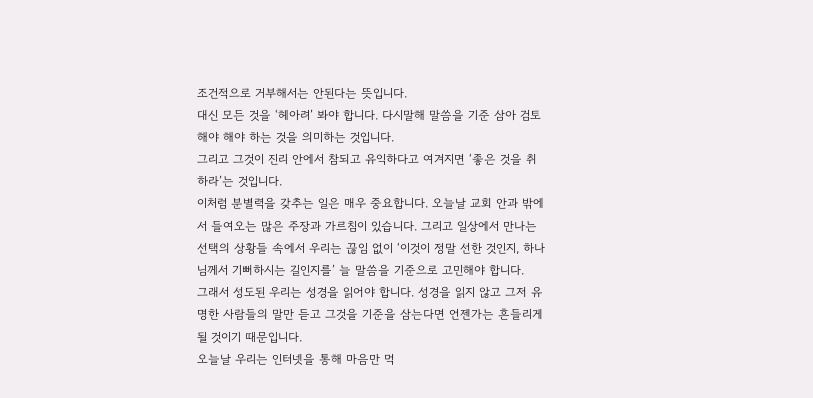조건적으로 거부해서는 안된다는 뜻입니다.
대신 모든 것을 ‘헤아려’ 봐야 합니다. 다시말해 말씀을 기준 삼아 검토해야 해야 하는 것을 의미하는 것입니다.
그리고 그것이 진리 안에서 참되고 유익하다고 여겨지면 ‘좋은 것을 취하라’는 것입니다.
이처럼 분별력을 갖추는 일은 매우 중요합니다. 오늘날 교회 안과 밖에서 들여오는 많은 주장과 가르침이 있습니다. 그리고 일상에서 만나는 선택의 상황들 속에서 우리는 끊임 없이 ‘이것이 정말 선한 것인지, 하나님께서 기뻐하시는 길인지를’ 늘 말씀을 기준으로 고민해야 합니다.
그래서 성도된 우리는 성경을 읽어야 합니다. 성경을 읽지 않고 그저 유명한 사람들의 말만 듣고 그것을 기준을 삼는다면 언젠가는 흔들리게 될 것이기 때문입니다.
오늘날 우리는 인터넷을 통해 마음만 먹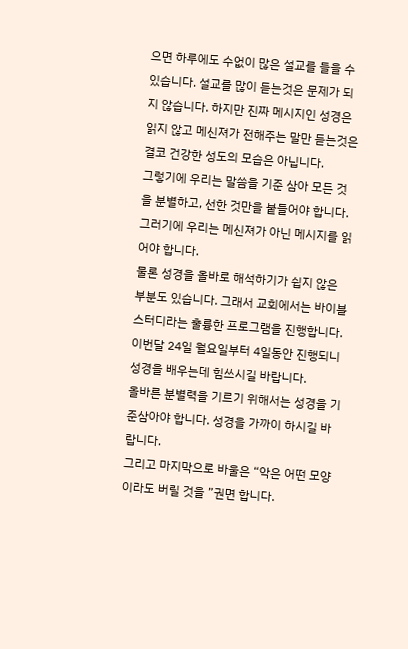으면 하루에도 수없이 많은 설교를 들을 수 있습니다. 설교를 많이 듣는것은 문제가 되지 않습니다. 하지만 진짜 메시지인 성경은 읽지 않고 메신져가 전해주는 말만 듣는것은 결코 건강한 성도의 모습은 아닙니다.
그렇기에 우리는 말씀을 기준 삼아 모든 것을 분별하고, 선한 것만을 붙들어야 합니다. 그러기에 우리는 메신져가 아닌 메시지를 읽어야 합니다.
물론 성경을 올바로 해석하기가 쉽지 않은 부분도 있습니다. 그래서 교회에서는 바이블 스터디라는 훌륭한 프로그램을 진행합니다. 이번달 24일 월요일부터 4일동안 진행되니 성경을 배우는데 힘쓰시길 바랍니다.
올바른 분별력을 기르기 위해서는 성경을 기준삼아야 합니다. 성경을 가까이 하시길 바랍니다.
그리고 마지막으로 바울은 “악은 어떤 모양이라도 버릴 것을 ”권면 합니다.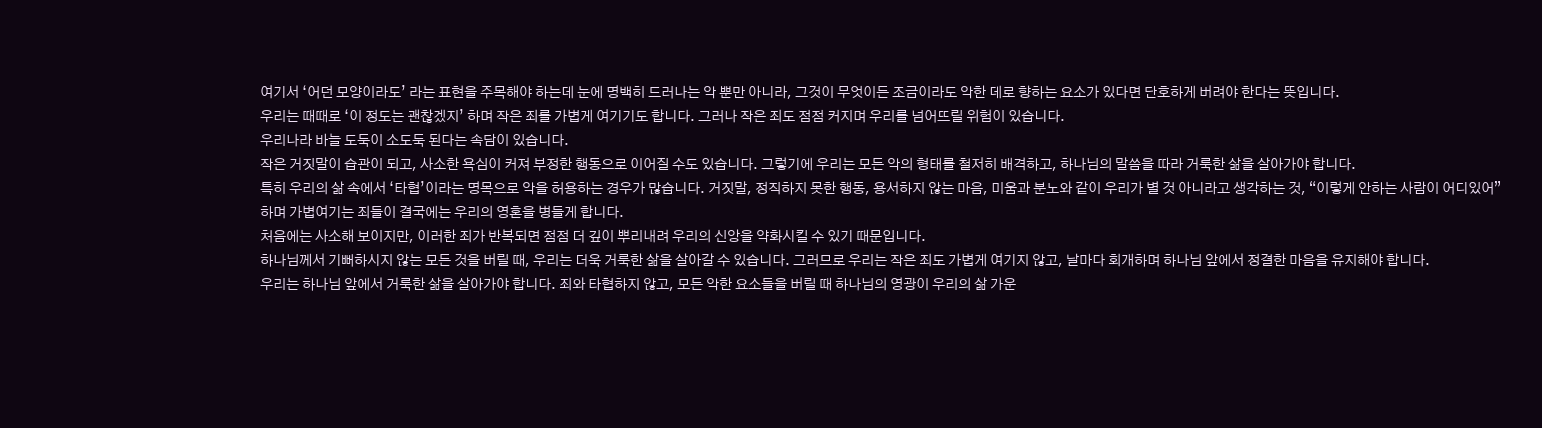여기서 ‘어던 모양이라도’ 라는 표현을 주목해야 하는데 눈에 명백히 드러나는 악 뿐만 아니라, 그것이 무엇이든 조금이라도 악한 데로 향하는 요소가 있다면 단호하게 버려야 한다는 뜻입니다.
우리는 때때로 ‘이 정도는 괜찮겠지’ 하며 작은 죄를 가볍게 여기기도 합니다. 그러나 작은 죄도 점점 커지며 우리를 넘어뜨릴 위험이 있습니다.
우리나라 바늘 도둑이 소도둑 된다는 속담이 있습니다.
작은 거짓말이 습관이 되고, 사소한 욕심이 커져 부정한 행동으로 이어질 수도 있습니다. 그렇기에 우리는 모든 악의 형태를 철저히 배격하고, 하나님의 말씀을 따라 거룩한 삶을 살아가야 합니다.
특히 우리의 삶 속에서 ‘타협’이라는 명목으로 악을 허용하는 경우가 많습니다. 거짓말, 정직하지 못한 행동, 용서하지 않는 마음, 미움과 분노와 같이 우리가 별 것 아니라고 생각하는 것, “이렇게 안하는 사람이 어디있어” 하며 가볍여기는 죄들이 결국에는 우리의 영혼을 병들게 합니다.
처음에는 사소해 보이지만, 이러한 죄가 반복되면 점점 더 깊이 뿌리내려 우리의 신앙을 약화시킬 수 있기 때문입니다.
하나님께서 기뻐하시지 않는 모든 것을 버릴 때, 우리는 더욱 거룩한 삶을 살아갈 수 있습니다. 그러므로 우리는 작은 죄도 가볍게 여기지 않고, 날마다 회개하며 하나님 앞에서 정결한 마음을 유지해야 합니다.
우리는 하나님 앞에서 거룩한 삶을 살아가야 합니다. 죄와 타협하지 않고, 모든 악한 요소들을 버릴 때 하나님의 영광이 우리의 삶 가운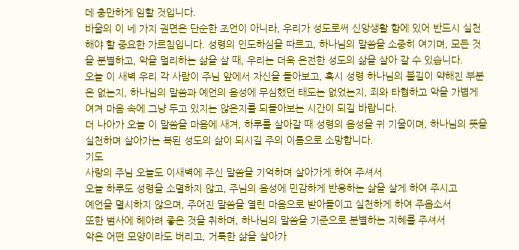데 충만하게 임할 것입니다.
바울의 이 네 가지 권면은 단순한 조언이 아니라, 우리가 성도로써 신앙생활 함에 있어 반드시 실천해야 할 중요한 가르침입니다. 성령의 인도하심을 따르고, 하나님의 말씀을 소중히 여기며, 모든 것을 분별하고, 악을 멀리하는 삶을 살 때, 우리는 더욱 온전한 성도의 삶을 살아 갈 수 있습니다.
오늘 이 새벽 우리 각 사람이 주님 앞에서 자신을 돌아보고, 혹시 성령 하나님의 불길이 약해진 부분은 없는지, 하나님의 말씀과 예언의 음성에 무심했던 태도는 없었는지, 죄와 타협하고 악을 가볍게 여겨 마음 속에 그냥 두고 있지는 않은지를 되돌아보는 시간이 되길 바랍니다.
더 나아가 오늘 이 말씀을 마음에 새겨, 하루를 살아갈 때 성령의 음성을 귀 기울이며, 하나님의 뜻을 실천하며 살아가는 복된 성도의 삶이 되시길 주의 이름으로 소망합니다.
기도
사랑의 주님 오늘도 이새벽에 주신 말씀을 기억하며 살아가게 하여 주셔서
오늘 하루도 성령을 소멸하지 않고, 주님의 음성에 민감하게 반응하는 삶을 살게 하여 주시고
예언을 멸시하지 않으며, 주어진 말씀을 열린 마음으로 받아들이고 실천하게 하여 주옵소서
또한 범사에 헤아려 좋은 것을 취하며, 하나님의 말씀을 기준으로 분별하는 지혜를 주셔서
악은 어떤 모양이라도 버리고, 거룩한 삶을 살아가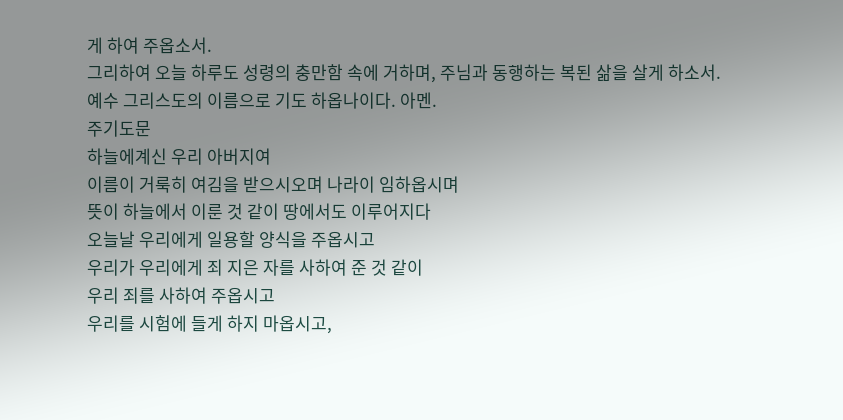게 하여 주옵소서.
그리하여 오늘 하루도 성령의 충만함 속에 거하며, 주님과 동행하는 복된 삶을 살게 하소서.
예수 그리스도의 이름으로 기도 하옵나이다. 아멘.
주기도문
하늘에계신 우리 아버지여
이름이 거룩히 여김을 받으시오며 나라이 임하옵시며
뜻이 하늘에서 이룬 것 같이 땅에서도 이루어지다
오늘날 우리에게 일용할 양식을 주옵시고
우리가 우리에게 죄 지은 자를 사하여 준 것 같이
우리 죄를 사하여 주옵시고
우리를 시험에 들게 하지 마옵시고,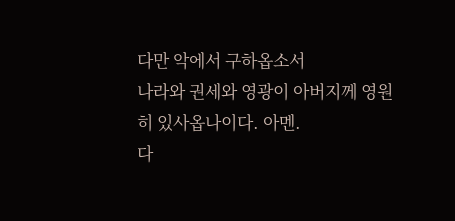다만 악에서 구하옵소서
나라와 권세와 영광이 아버지께 영원히 있사옵나이다. 아멘.
다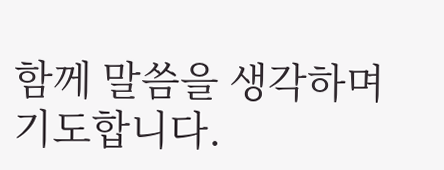함께 말씀을 생각하며 기도합니다.